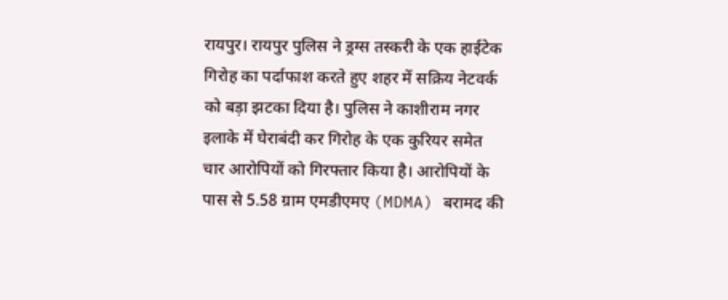रायपुर। रायपुर पुलिस ने ड्रग्स तस्करी के एक हाईटेक गिरोह का पर्दाफाश करते हुए शहर में सक्रिय नेटवर्क को बड़ा झटका दिया है। पुलिस ने काशीराम नगर इलाके में घेराबंदी कर गिरोह के एक कुरियर समेत चार आरोपियों को गिरफ्तार किया है। आरोपियों के पास से 5.58 ग्राम एमडीएमए (MDMA) बरामद की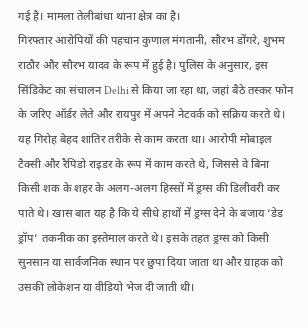गई है। मामला तेलीबांधा थाना क्षेत्र का है।
गिरफ्तार आरोपियों की पहचान कुणाल मंगतानी, सौरभ डोंगरे, शुभम राठौर और सौरभ यादव के रूप में हुई है। पुलिस के अनुसार, इस सिंडिकेट का संचालन Delhi से किया जा रहा था, जहां बैठे तस्कर फोन के जरिए ऑर्डर लेते और रायपुर में अपने नेटवर्क को सक्रिय करते थे।
यह गिरोह बेहद शातिर तरीके से काम करता था। आरोपी मोबाइल टैक्सी और रैपिडो राइडर के रूप में काम करते थे, जिससे वे बिना किसी शक के शहर के अलग-अलग हिस्सों में ड्रग्स की डिलीवरी कर पाते थे। खास बात यह है कि ये सीधे हाथों में ड्रग्स देने के बजाय ‘डेड ड्रॉप’ तकनीक का इस्तेमाल करते थे। इसके तहत ड्रग्स को किसी सुनसान या सार्वजनिक स्थान पर छुपा दिया जाता था और ग्राहक को उसकी लोकेशन या वीडियो भेज दी जाती थी।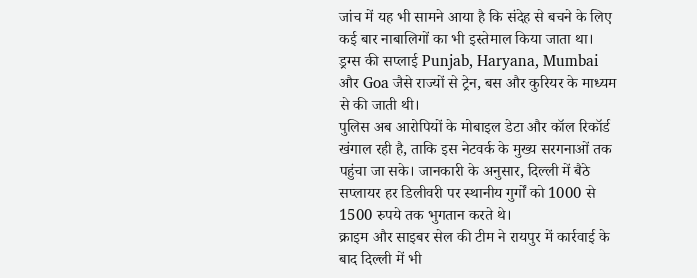जांच में यह भी सामने आया है कि संदेह से बचने के लिए कई बार नाबालिगों का भी इस्तेमाल किया जाता था। ड्रग्स की सप्लाई Punjab, Haryana, Mumbai और Goa जैसे राज्यों से ट्रेन, बस और कुरियर के माध्यम से की जाती थी।
पुलिस अब आरोपियों के मोबाइल डेटा और कॉल रिकॉर्ड खंगाल रही है, ताकि इस नेटवर्क के मुख्य सरगनाओं तक पहुंचा जा सके। जानकारी के अनुसार, दिल्ली में बैठे सप्लायर हर डिलीवरी पर स्थानीय गुर्गों को 1000 से 1500 रुपये तक भुगतान करते थे।
क्राइम और साइबर सेल की टीम ने रायपुर में कार्रवाई के बाद दिल्ली में भी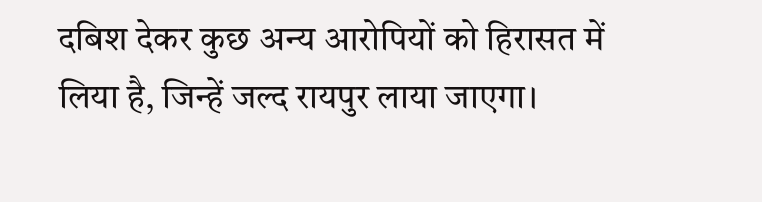दबिश देकर कुछ अन्य आरोपियों को हिरासत में लिया है, जिन्हें जल्द रायपुर लाया जाएगा।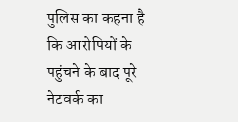पुलिस का कहना है कि आरोपियों के पहुंचने के बाद पूरे नेटवर्क का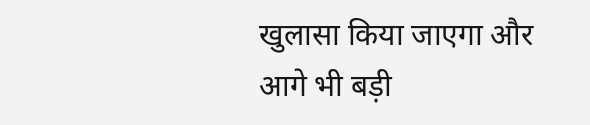खुलासा किया जाएगा और आगे भी बड़ी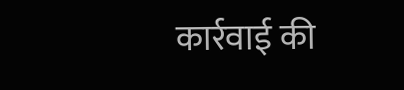कार्रवाई की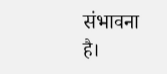संभावना है।